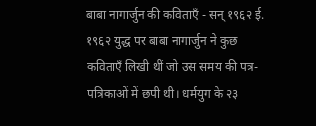बाबा नागार्जुन की कविताएँ - सन् १९६२ ई.
१९६२ युद्ध पर बाबा नागार्जुन ने कुछ कविताएँ लिखी थीं जो उस समय की पत्र-पत्रिकाओं में छपी थी। धर्मयुग के २३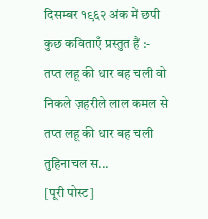दिसम्बर १९६२ अंक में छपी कुछ कविताएँ प्रस्तुत हैं :- तप्त लहू की धार बह चली वो निकले ज़हरीले लाल कमल से तप्त लहू की धार बह चली तुहिनाचल स...
[पूरी पोस्ट]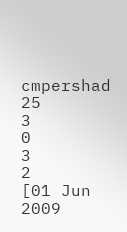cmpershad
25
3
0
3
2
[01 Jun 2009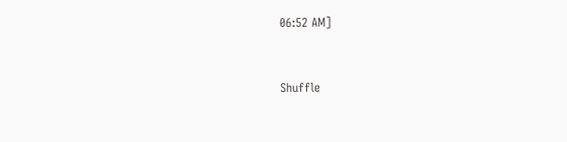06:52 AM]



Shuffle